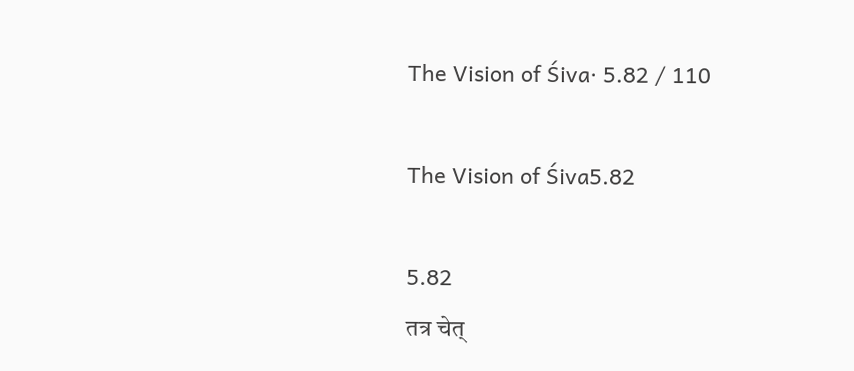The Vision of Śiva· 5.82 / 110

The Vision of Śiva5.82

5.82
तत्र चेत्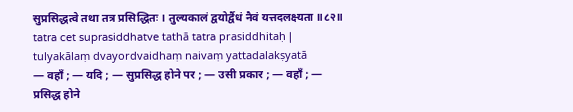सुप्रसिद्धत्वे तथा तत्र प्रसिद्धितः । तुल्यकालं द्वयोर्द्वैधं नैवं यत्तदलक्ष्यता ॥८२॥
tatra cet suprasiddhatve tathā tatra prasiddhitaḥ | tulyakālaṃ dvayordvaidhaṃ naivaṃ yattadalakṣyatā
— वहाँ ; — यदि ; — सुप्रसिद्ध होने पर ; — उसी प्रकार ; — वहाँ ; — प्रसिद्ध होने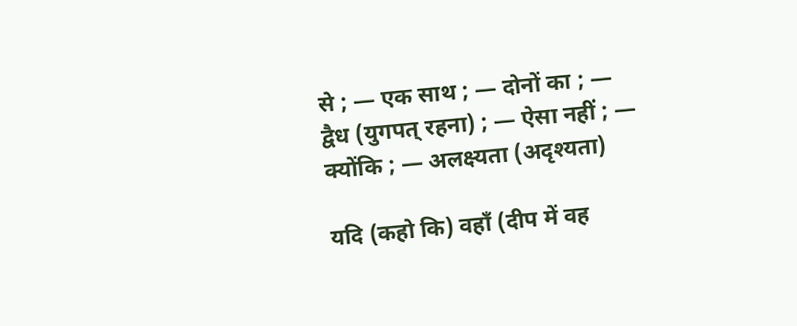से ; — एक साथ ; — दोनों का ; — द्वैध (युगपत् रहना) ; — ऐसा नहीं ; — क्योंकि ; — अलक्ष्यता (अदृश्यता)

यदि (कहो कि) वहाँ (दीप में वह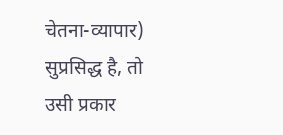चेतना-व्यापार) सुप्रसिद्ध है, तो उसी प्रकार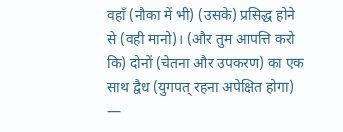वहाँ (नौका में भी) (उसके) प्रसिद्ध होने से (वही मानो)। (और तुम आपत्ति करो कि) दोनों (चेतना और उपकरण) का एक साथ द्वैध (युगपत् रहना अपेक्षित होगा) —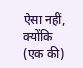ऐसा नहीं, क्योंकि (एक की)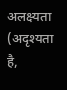अलक्ष्यता (अदृश्यता है,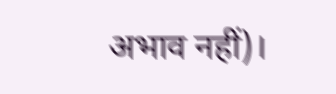अभाव नहीं)।